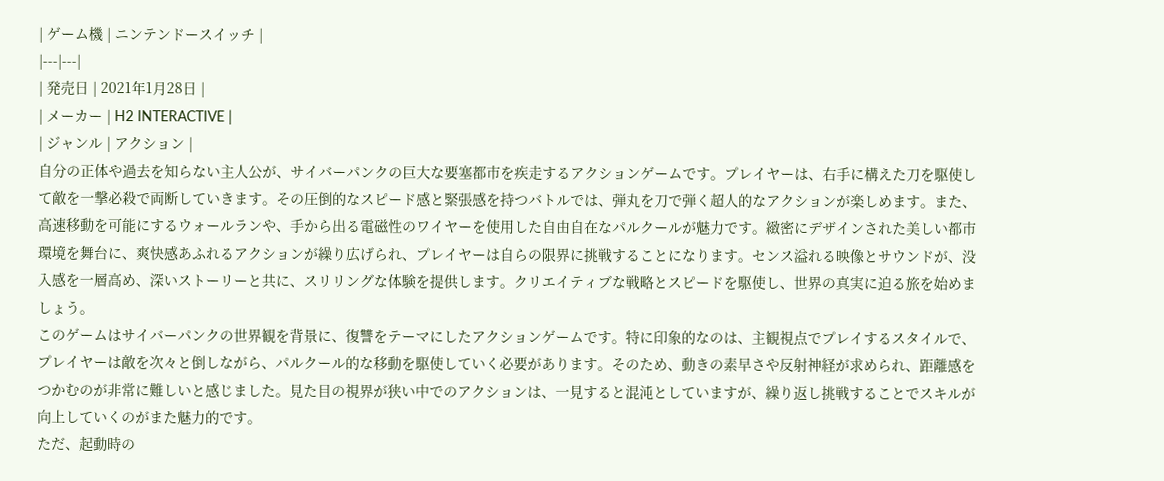| ゲーム機 | ニンテンドースイッチ |
|---|---|
| 発売日 | 2021年1月28日 |
| メーカー | H2 INTERACTIVE |
| ジャンル | アクション |
自分の正体や過去を知らない主人公が、サイバーパンクの巨大な要塞都市を疾走するアクションゲームです。プレイヤーは、右手に構えた刀を駆使して敵を一撃必殺で両断していきます。その圧倒的なスピード感と緊張感を持つバトルでは、弾丸を刀で弾く超人的なアクションが楽しめます。また、高速移動を可能にするウォールランや、手から出る電磁性のワイヤーを使用した自由自在なパルクールが魅力です。緻密にデザインされた美しい都市環境を舞台に、爽快感あふれるアクションが繰り広げられ、プレイヤーは自らの限界に挑戦することになります。センス溢れる映像とサウンドが、没入感を一層高め、深いストーリーと共に、スリリングな体験を提供します。クリエイティブな戦略とスピードを駆使し、世界の真実に迫る旅を始めましょう。
このゲームはサイバーパンクの世界観を背景に、復讐をテーマにしたアクションゲームです。特に印象的なのは、主観視点でプレイするスタイルで、プレイヤーは敵を次々と倒しながら、パルクール的な移動を駆使していく必要があります。そのため、動きの素早さや反射神経が求められ、距離感をつかむのが非常に難しいと感じました。見た目の視界が狭い中でのアクションは、一見すると混沌としていますが、繰り返し挑戦することでスキルが向上していくのがまた魅力的です。
ただ、起動時の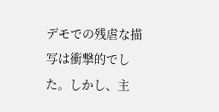デモでの残虐な描写は衝撃的でした。しかし、主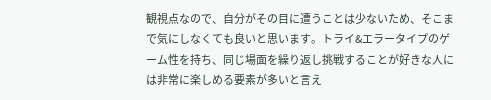観視点なので、自分がその目に遭うことは少ないため、そこまで気にしなくても良いと思います。トライ&エラータイプのゲーム性を持ち、同じ場面を繰り返し挑戦することが好きな人には非常に楽しめる要素が多いと言え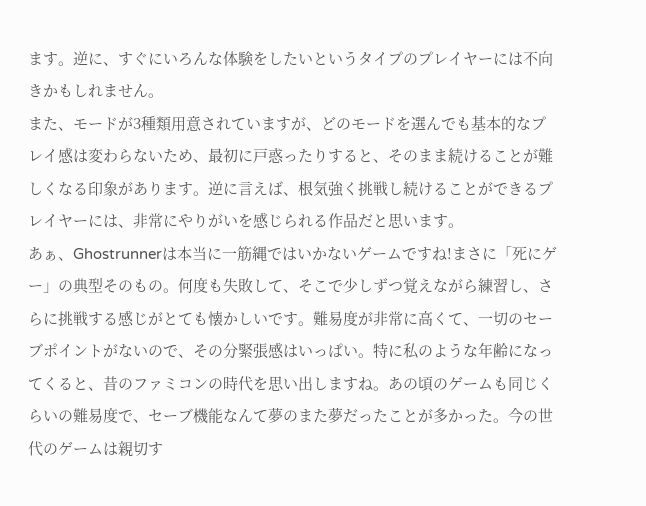ます。逆に、すぐにいろんな体験をしたいというタイプのプレイヤーには不向きかもしれません。
また、モードが3種類用意されていますが、どのモードを選んでも基本的なプレイ感は変わらないため、最初に戸惑ったりすると、そのまま続けることが難しくなる印象があります。逆に言えば、根気強く挑戦し続けることができるプレイヤーには、非常にやりがいを感じられる作品だと思います。
あぁ、Ghostrunnerは本当に一筋縄ではいかないゲームですね!まさに「死にゲー」の典型そのもの。何度も失敗して、そこで少しずつ覚えながら練習し、さらに挑戦する感じがとても懐かしいです。難易度が非常に高くて、一切のセーブポイントがないので、その分緊張感はいっぱい。特に私のような年齢になってくると、昔のファミコンの時代を思い出しますね。あの頃のゲームも同じくらいの難易度で、セーブ機能なんて夢のまた夢だったことが多かった。今の世代のゲームは親切す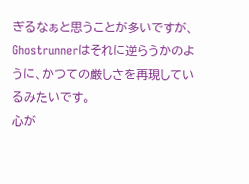ぎるなぁと思うことが多いですが、Ghostrunnerはそれに逆らうかのように、かつての厳しさを再現しているみたいです。
心が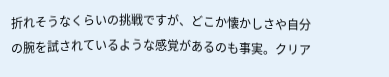折れそうなくらいの挑戦ですが、どこか懐かしさや自分の腕を試されているような感覚があるのも事実。クリア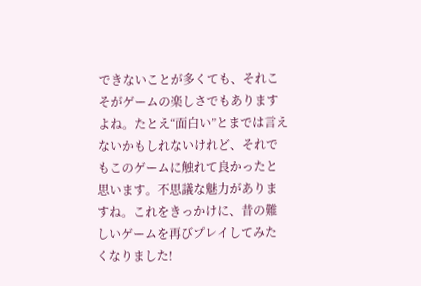できないことが多くても、それこそがゲームの楽しさでもありますよね。たとえ“面白い”とまでは言えないかもしれないけれど、それでもこのゲームに触れて良かったと思います。不思議な魅力がありますね。これをきっかけに、昔の難しいゲームを再びプレイしてみたくなりました!